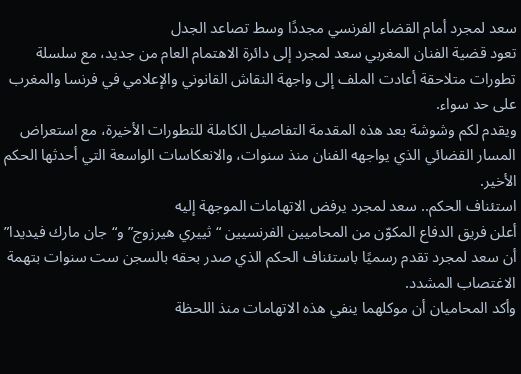سعد لمجرد أمام القضاء الفرنسي مجددًا وسط تصاعد الجدل
تعود قضية الفنان المغربي سعد لمجرد إلى دائرة الاهتمام العام من جديد، مع سلسلة تطورات متلاحقة أعادت الملف إلى واجهة النقاش القانوني والإعلامي في فرنسا والمغرب على حد سواء.
ويقدم لكم وشوشة بعد هذه المقدمة التفاصيل الكاملة للتطورات الأخيرة، مع استعراض المسار القضائي الذي يواجهه الفنان منذ سنوات، والانعكاسات الواسعة التي أحدثها الحكم الأخير.
استئناف الحكم.. سعد لمجرد يرفض الاتهامات الموجهة إليه
أعلن فريق الدفاع المكوّن من المحاميين الفرنسيين “ثييري هيرزوج” و“جان مارك فيديدا” أن سعد لمجرد تقدم رسميًا باستئناف الحكم الذي صدر بحقه بالسجن ست سنوات بتهمة الاغتصاب المشدد.
وأكد المحاميان أن موكلهما ينفي هذه الاتهامات منذ اللحظة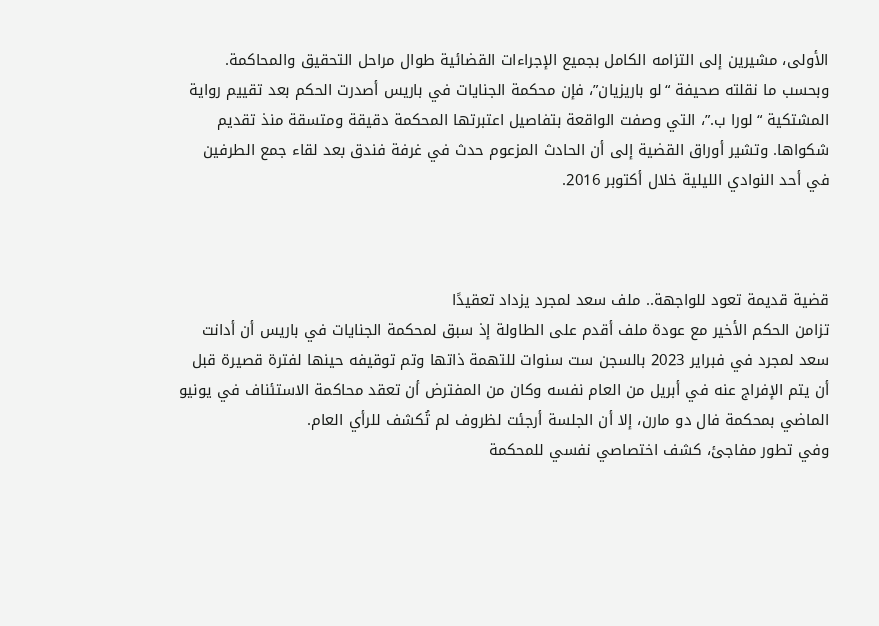الأولى، مشيرين إلى التزامه الكامل بجميع الإجراءات القضائية طوال مراحل التحقيق والمحاكمة.
وبحسب ما نقلته صحيفة “لو باريزيان”، فإن محكمة الجنايات في باريس أصدرت الحكم بعد تقييم رواية المشتكية “لورا ب.”، التي وصفت الواقعة بتفاصيل اعتبرتها المحكمة دقيقة ومتسقة منذ تقديم شكواها. وتشير أوراق القضية إلى أن الحادث المزعوم حدث في غرفة فندق بعد لقاء جمع الطرفين في أحد النوادي الليلية خلال أكتوبر 2016.



قضية قديمة تعود للواجهة.. ملف سعد لمجرد يزداد تعقيدًا
تزامن الحكم الأخير مع عودة ملف أقدم على الطاولة إذ سبق لمحكمة الجنايات في باريس أن أدانت سعد لمجرد في فبراير 2023 بالسجن ست سنوات للتهمة ذاتها وتم توقيفه حينها لفترة قصيرة قبل أن يتم الإفراج عنه في أبريل من العام نفسه وكان من المفترض أن تعقد محاكمة الاستئناف في يونيو الماضي بمحكمة فال دو مارن، إلا أن الجلسة أرجئت لظروف لم تُكشف للرأي العام.
وفي تطور مفاجئ، كشف اختصاصي نفسي للمحكمة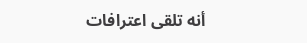أنه تلقى اعترافات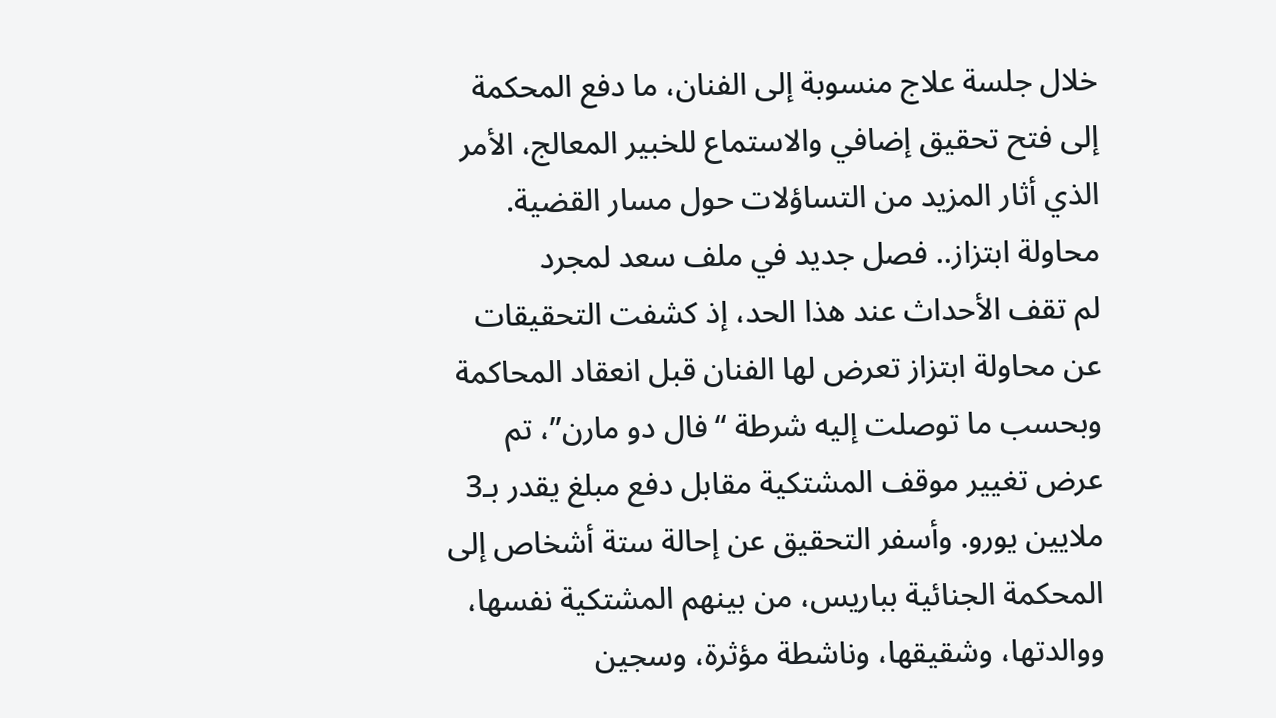خلال جلسة علاج منسوبة إلى الفنان، ما دفع المحكمة إلى فتح تحقيق إضافي والاستماع للخبير المعالج، الأمر الذي أثار المزيد من التساؤلات حول مسار القضية.
محاولة ابتزاز.. فصل جديد في ملف سعد لمجرد
لم تقف الأحداث عند هذا الحد، إذ كشفت التحقيقات عن محاولة ابتزاز تعرض لها الفنان قبل انعقاد المحاكمة وبحسب ما توصلت إليه شرطة “فال دو مارن”، تم عرض تغيير موقف المشتكية مقابل دفع مبلغ يقدر بـ3 ملايين يورو. وأسفر التحقيق عن إحالة ستة أشخاص إلى المحكمة الجنائية بباريس، من بينهم المشتكية نفسها، ووالدتها، وشقيقها، وناشطة مؤثرة، وسجين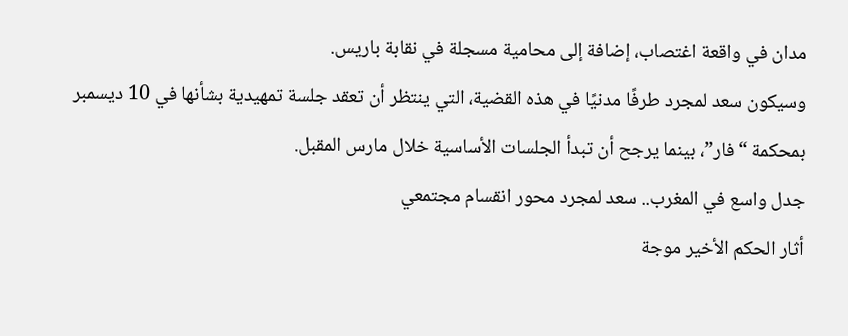مدان في واقعة اغتصاب، إضافة إلى محامية مسجلة في نقابة باريس.
وسيكون سعد لمجرد طرفًا مدنيًا في هذه القضية، التي ينتظر أن تعقد جلسة تمهيدية بشأنها في 10 ديسمبر بمحكمة “فار”، بينما يرجح أن تبدأ الجلسات الأساسية خلال مارس المقبل.
جدل واسع في المغرب.. سعد لمجرد محور انقسام مجتمعي
أثار الحكم الأخير موجة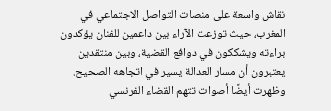نقاش واسعة على منصات التواصل الاجتماعي في المغرب، حيث توزعت الآراء بين داعمين للفنان يؤكدون براءته ويشككون في دوافع القضية، وبين منتقدين يعتبرون أن مسار العدالة يسير في اتجاهه الصحيح. وظهرت أيضًا أصوات تتهم القضاء الفرنسي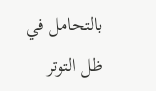بالتحامل في ظل التوتر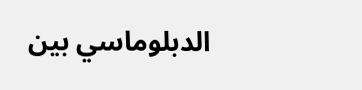الدبلوماسي بين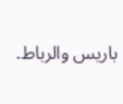باريس والرباط.